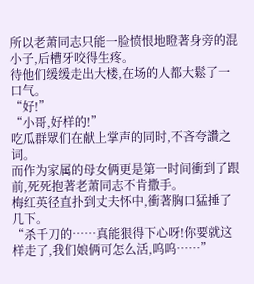所以老萧同志只能一脸愤恨地瞪著身旁的混小子,后槽牙咬得生疼。
待他们缓缓走出大楼,在场的人都大鬆了一口气。
“好!”
“小哥,好样的!”
吃瓜群眾们在献上掌声的同时,不吝夸讚之词。
而作为家属的母女俩更是第一时间衝到了跟前,死死抱著老萧同志不肯撒手。
梅红英径直扑到丈夫怀中,衝著胸口猛捶了几下。
“杀千刀的……真能狠得下心呀!你要就这样走了,我们娘俩可怎么活,呜呜……”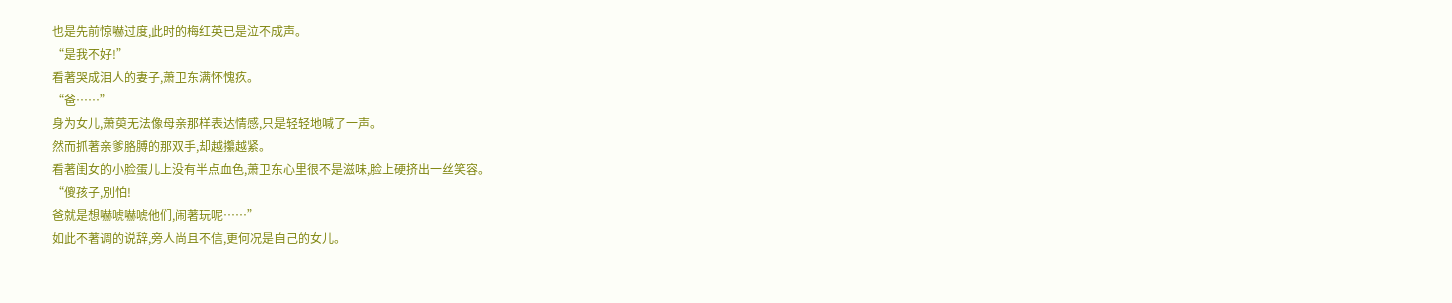也是先前惊嚇过度,此时的梅红英已是泣不成声。
“是我不好!”
看著哭成泪人的妻子,萧卫东满怀愧疚。
“爸……”
身为女儿,萧萸无法像母亲那样表达情感,只是轻轻地喊了一声。
然而抓著亲爹胳膊的那双手,却越攥越紧。
看著闺女的小脸蛋儿上没有半点血色,萧卫东心里很不是滋味,脸上硬挤出一丝笑容。
“傻孩子,別怕!
爸就是想嚇唬嚇唬他们,闹著玩呢……”
如此不著调的说辞,旁人尚且不信,更何况是自己的女儿。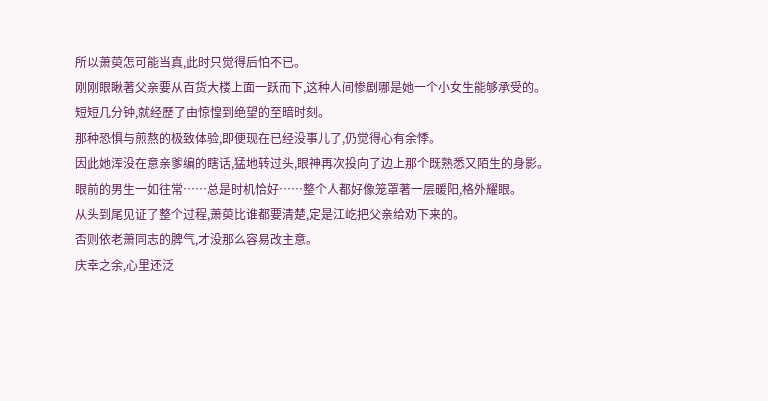所以萧萸怎可能当真,此时只觉得后怕不已。
刚刚眼瞅著父亲要从百货大楼上面一跃而下,这种人间惨剧哪是她一个小女生能够承受的。
短短几分钟,就经歷了由惊惶到绝望的至暗时刻。
那种恐惧与煎熬的极致体验,即便现在已经没事儿了,仍觉得心有余悸。
因此她浑没在意亲爹编的瞎话,猛地转过头,眼神再次投向了边上那个既熟悉又陌生的身影。
眼前的男生一如往常……总是时机恰好……整个人都好像笼罩著一层暖阳,格外耀眼。
从头到尾见证了整个过程,萧萸比谁都要清楚,定是江屹把父亲给劝下来的。
否则依老萧同志的脾气,才没那么容易改主意。
庆幸之余,心里还泛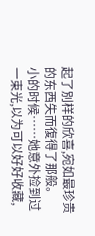起了別样的欣喜,宛如最珍贵的东西失而復得了那般。
小的时候……她意外捡到过一束光,以为可以好好收藏,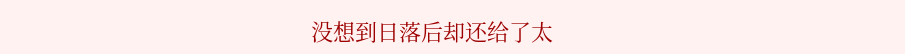没想到日落后却还给了太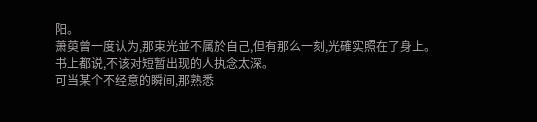阳。
萧萸曾一度认为,那束光並不属於自己,但有那么一刻,光確实照在了身上。
书上都说,不该对短暂出现的人执念太深。
可当某个不经意的瞬间,那熟悉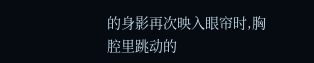的身影再次映入眼帘时,胸腔里跳动的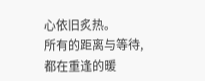心依旧炙热。
所有的距离与等待,都在重逢的暖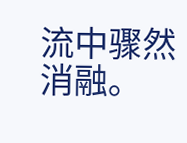流中骤然消融。